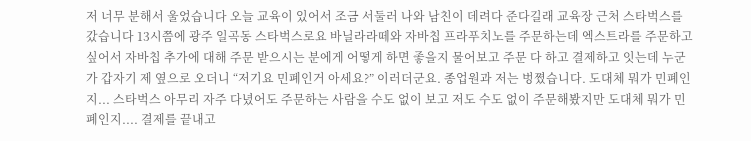저 너무 분해서 울었습니다 오늘 교육이 있어서 조금 서둘러 나와 남친이 데려다 준다길래 교육장 근처 스타벅스를 갔습니다 13시쯤에 광주 일곡동 스타벅스로요 바닐라라떼와 자바칩 프라푸치노를 주문하는데 엑스트라를 주문하고 싶어서 자바칩 추가에 대해 주문 받으시는 분에게 어떻게 하면 좋을지 물어보고 주문 다 하고 결제하고 잇는데 누군가 갑자기 제 옆으로 오더니 “저기요 민폐인거 아세요?” 이러더군요. 종업원과 저는 벙쪘습니다. 도대체 뭐가 민폐인지... 스타벅스 아무리 자주 다녔어도 주문하는 사람을 수도 없이 보고 저도 수도 없이 주문해봤지만 도대체 뭐가 민폐인지.... 결제를 끝내고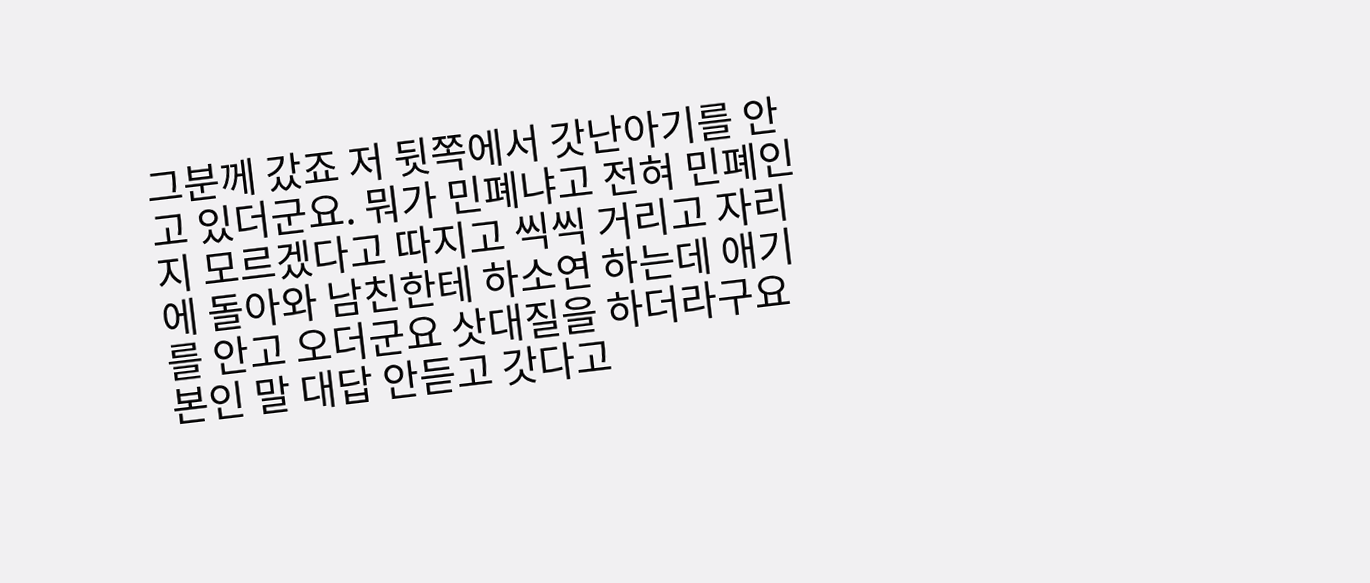그분께 갔죠 저 뒷쪽에서 갓난아기를 안고 있더군요. 뭐가 민폐냐고 전혀 민폐인지 모르겠다고 따지고 씩씩 거리고 자리에 돌아와 남친한테 하소연 하는데 애기를 안고 오더군요 삿대질을 하더라구요 본인 말 대답 안듣고 갓다고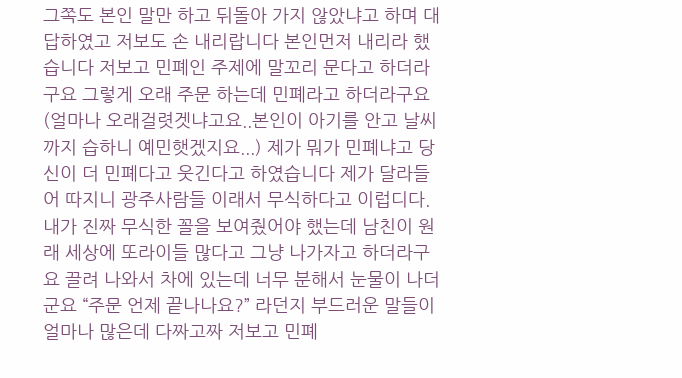그쪽도 본인 말만 하고 뒤돌아 가지 않았냐고 하며 대답하였고 저보도 손 내리랍니다 본인먼저 내리라 했습니다 저보고 민폐인 주제에 말꼬리 문다고 하더라구요 그렇게 오래 주문 하는데 민폐라고 하더라구요 (얼마나 오래걸렷겟냐고요..본인이 아기를 안고 날씨까지 습하니 예민햇겠지요...) 제가 뭐가 민폐냐고 당신이 더 민폐다고 웃긴다고 하였습니다 제가 달라들어 따지니 광주사람들 이래서 무식하다고 이럽디다. 내가 진짜 무식한 꼴을 보여줬어야 했는데 남친이 원래 세상에 또라이들 많다고 그냥 나가자고 하더라구요 끌려 나와서 차에 있는데 너무 분해서 눈물이 나더군요 “주문 언제 끝나나요?” 라던지 부드러운 말들이 얼마나 많은데 다짜고짜 저보고 민폐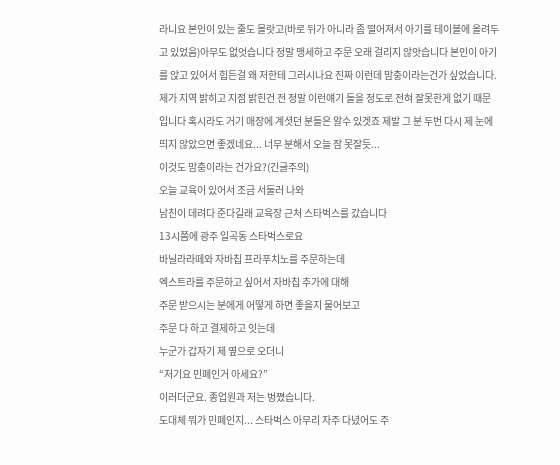라니요 본인이 있는 줄도 몰랏고(바로 뒤가 아니라 좀 떨어져서 아기를 테이블에 올려두고 있었음)아무도 없엇습니다 정말 맹세하고 주문 오래 걸리지 않앗습니다 본인이 아기를 앉고 있어서 힘든걸 왜 저한테 그러시나요 진짜 이런데 맘충이라는건가 싶었습니다. 제가 지역 밝히고 지점 밝힌건 전 정말 이런얘기 들을 정도로 전혀 잘못한게 없기 때문입니다 혹시라도 거기 매장에 계셧던 분들은 알수 있겟죠 제발 그 분 두번 다시 제 눈에 띄지 않았으면 좋겠네요... 너무 분해서 오늘 잠 못잘듯...
이것도 맘충이라는 건가요?(긴글주의)
오늘 교육이 있어서 조금 서둘러 나와
남친이 데려다 준다길래 교육장 근처 스타벅스를 갔습니다
13시쯤에 광주 일곡동 스타벅스로요
바닐라라떼와 자바칩 프라푸치노를 주문하는데
엑스트라를 주문하고 싶어서 자바칩 추가에 대해
주문 받으시는 분에게 어떻게 하면 좋을지 물어보고
주문 다 하고 결제하고 잇는데
누군가 갑자기 제 옆으로 오더니
“저기요 민폐인거 아세요?”
이러더군요. 종업원과 저는 벙쪘습니다.
도대체 뭐가 민폐인지... 스타벅스 아무리 자주 다녔어도 주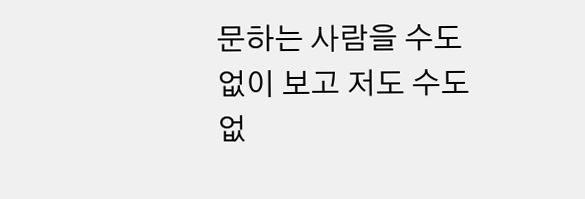문하는 사람을 수도 없이 보고 저도 수도 없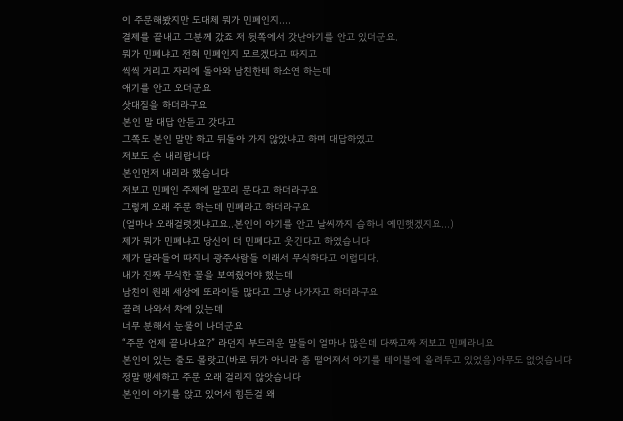이 주문해봤지만 도대체 뭐가 민폐인지....
결제를 끝내고 그분께 갔죠 저 뒷쪽에서 갓난아기를 안고 있더군요.
뭐가 민폐냐고 전혀 민폐인지 모르겠다고 따지고
씩씩 거리고 자리에 돌아와 남친한테 하소연 하는데
애기를 안고 오더군요
삿대질을 하더라구요
본인 말 대답 안듣고 갓다고
그쪽도 본인 말만 하고 뒤돌아 가지 않았냐고 하며 대답하였고
저보도 손 내리랍니다
본인먼저 내리라 했습니다
저보고 민폐인 주제에 말꼬리 문다고 하더라구요
그렇게 오래 주문 하는데 민폐라고 하더라구요
(얼마나 오래걸렷겟냐고요..본인이 아기를 안고 날씨까지 습하니 예민햇겠지요...)
제가 뭐가 민폐냐고 당신이 더 민폐다고 웃긴다고 하였습니다
제가 달라들어 따지니 광주사람들 이래서 무식하다고 이럽디다.
내가 진짜 무식한 꼴을 보여줬어야 했는데
남친이 원래 세상에 또라이들 많다고 그냥 나가자고 하더라구요
끌려 나와서 차에 있는데
너무 분해서 눈물이 나더군요
“주문 언제 끝나나요?” 라던지 부드러운 말들이 얼마나 많은데 다짜고짜 저보고 민폐라니요
본인이 있는 줄도 몰랏고(바로 뒤가 아니라 좀 떨어져서 아기를 테이블에 올려두고 있었음)아무도 없엇습니다
정말 맹세하고 주문 오래 걸리지 않앗습니다
본인이 아기를 앉고 있어서 힘든걸 왜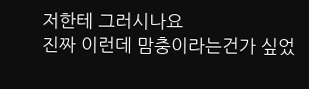저한테 그러시나요
진짜 이런데 맘충이라는건가 싶었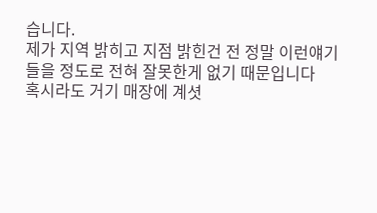습니다.
제가 지역 밝히고 지점 밝힌건 전 정말 이런얘기
들을 정도로 전혀 잘못한게 없기 때문입니다
혹시라도 거기 매장에 계셧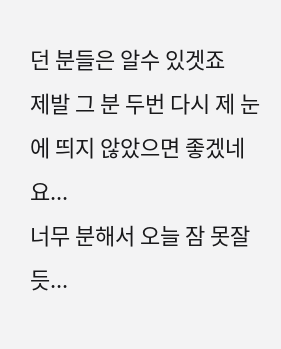던 분들은 알수 있겟죠
제발 그 분 두번 다시 제 눈에 띄지 않았으면 좋겠네요...
너무 분해서 오늘 잠 못잘듯...